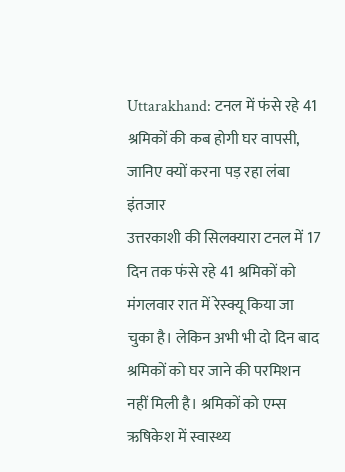Uttarakhand: टनल में फंसे रहे 41 श्रमिकों की कब होगी घर वापसी, जानिए क्यों करना पड़ रहा लंबा इंतजार
उत्तरकाशी की सिलक्यारा टनल में 17 दिन तक फंसे रहे 41 श्रमिकों को मंगलवार रात में रेस्क्यू किया जा चुका है। लेकिन अभी भी दो दिन बाद श्रमिकों को घर जाने की परमिशन नहीं मिली है। श्रमिकों को एम्स ऋषिकेश में स्वास्थ्य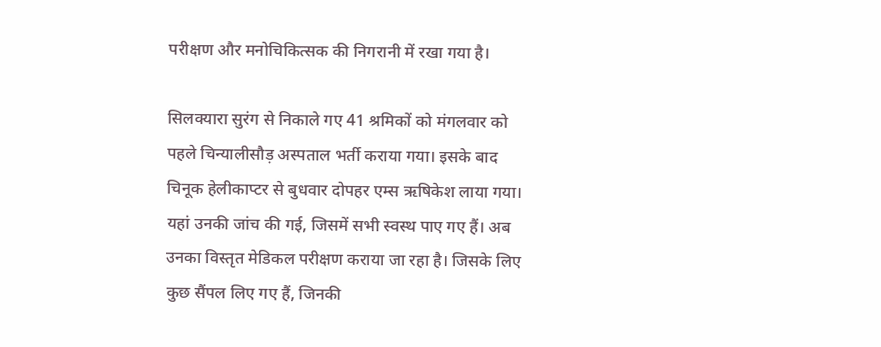परीक्षण और मनोचिकित्सक की निगरानी में रखा गया है।

सिलक्यारा सुरंग से निकाले गए 41 श्रमिकों को मंगलवार को पहले चिन्यालीसौड़ अस्पताल भर्ती कराया गया। इसके बाद चिनूक हेलीकाप्टर से बुधवार दोपहर एम्स ऋषिकेश लाया गया। यहां उनकी जांच की गई, जिसमें सभी स्वस्थ पाए गए हैं। अब उनका विस्तृत मेडिकल परीक्षण कराया जा रहा है। जिसके लिए कुछ सैंपल लिए गए हैं, जिनकी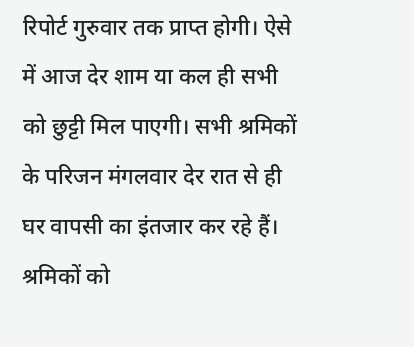रिपोर्ट गुरुवार तक प्राप्त होगी। ऐसे में आज देर शाम या कल ही सभी को छुट्टी मिल पाएगी। सभी श्रमिकों के परिजन मंगलवार देर रात से ही घर वापसी का इंतजार कर रहे हैं।
श्रमिकों को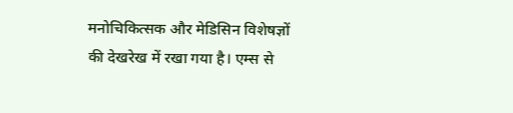मनोचिकित्सक और मेडिसिन विशेषज्ञों की देखरेख में रखा गया है। एम्स से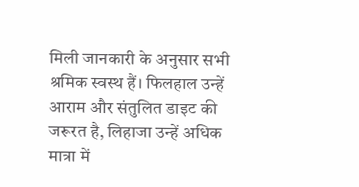मिली जानकारी के अनुसार सभी श्रमिक स्वस्थ हैं। फिलहाल उन्हें आराम और संतुलित डाइट की जरूरत है, लिहाजा उन्हें अधिक मात्रा में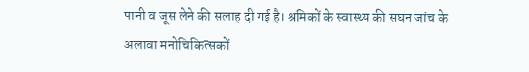पानी व जूस लेने की सलाह दी गई है। श्रमिकों के स्वास्थ्य की सघन जांच के अलावा मनोचिकित्सकों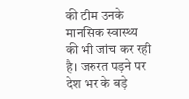की टीम उनके मानसिक स्वास्थ्य की भी जांच कर रही है। जरुरत पड़ने पर देश भर के बड़े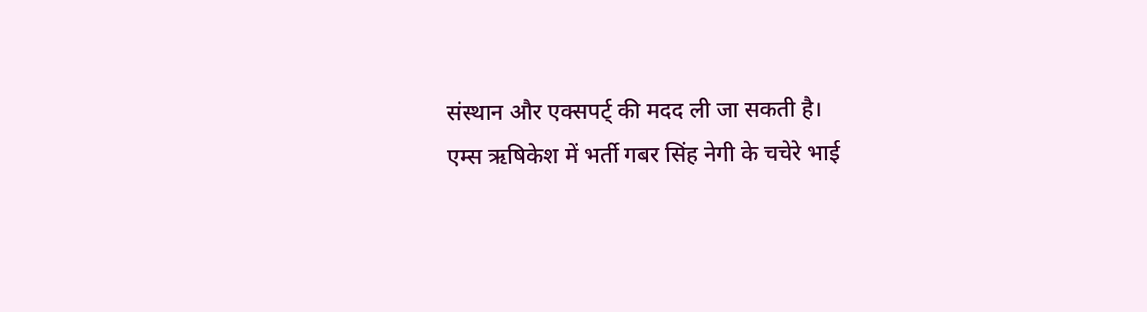संस्थान और एक्सपर्ट् की मदद ली जा सकती है।
एम्स ऋषिकेश में भर्ती गबर सिंह नेगी के चचेरे भाई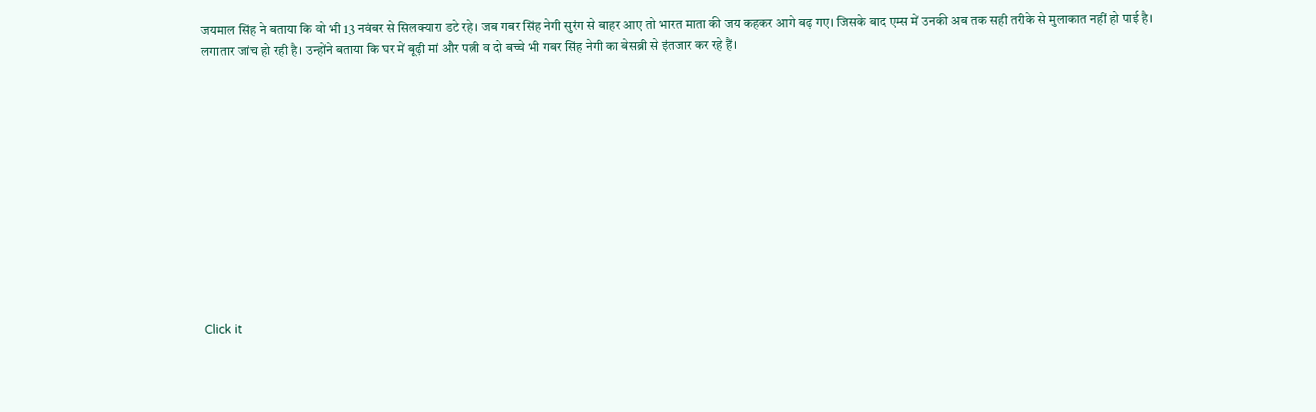जयमाल सिंह ने बताया कि वो भी 13 नवंबर से सिलक्यारा डटे रहे। जब गबर सिंह नेगी सुरंग से बाहर आए तो भारत माता की जय कहकर आगे बढ़ गए। जिसके बाद एम्स में उनकी अब तक सही तरीके से मुलाकात नहीं हो पाई है। लगातार जांच हो रही है। उन्होंने बताया कि घर में बूढ़ी मां और पत्नी व दो बच्चे भी गबर सिंह नेगी का बेसब्री से इंतजार कर रहे हैं।












Click it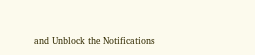and Unblock the Notifications